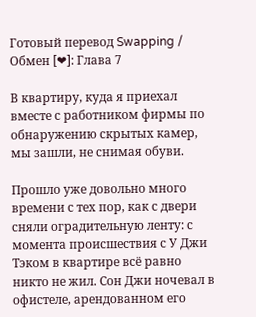Готовый перевод Swapping / Обмен [❤]: Глава 7

В квартиру, куда я приехал вместе с работником фирмы по обнаружению скрытых камер, мы зашли, не снимая обуви.

Прошло уже довольно много времени с тех пор, как с двери сняли оградительную ленту: с момента происшествия с У Джи Тэком в квартире всё равно никто не жил. Сон Джи ночевал в офистеле, арендованном его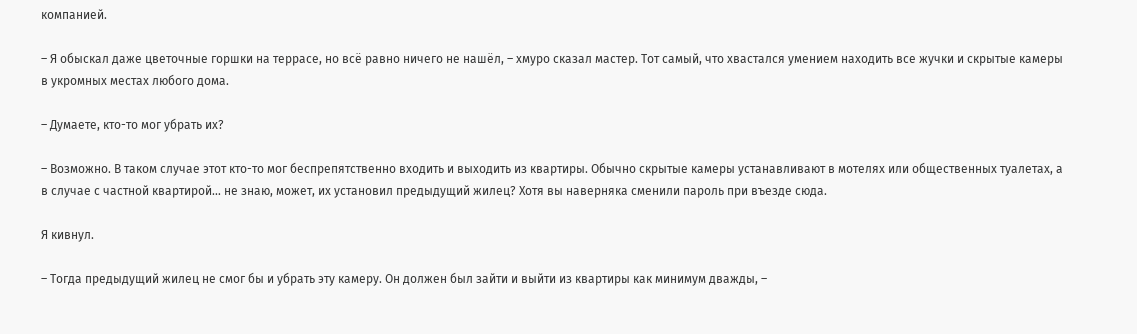компанией.

– Я обыскал даже цветочные горшки на террасе, но всё равно ничего не нашёл, – хмуро сказал мастер. Тот самый, что хвастался умением находить все жучки и скрытые камеры в укромных местах любого дома.

– Думаете, кто-то мог убрать их?

– Возможно. В таком случае этот кто-то мог беспрепятственно входить и выходить из квартиры. Обычно скрытые камеры устанавливают в мотелях или общественных туалетах, а в случае с частной квартирой… не знаю, может, их установил предыдущий жилец? Хотя вы наверняка сменили пароль при въезде сюда.

Я кивнул.

– Тогда предыдущий жилец не смог бы и убрать эту камеру. Он должен был зайти и выйти из квартиры как минимум дважды, –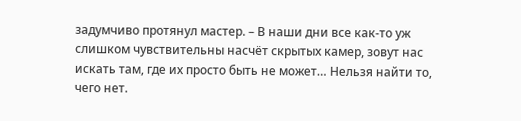задумчиво протянул мастер. – В наши дни все как-то уж слишком чувствительны насчёт скрытых камер, зовут нас искать там, где их просто быть не может… Нельзя найти то, чего нет.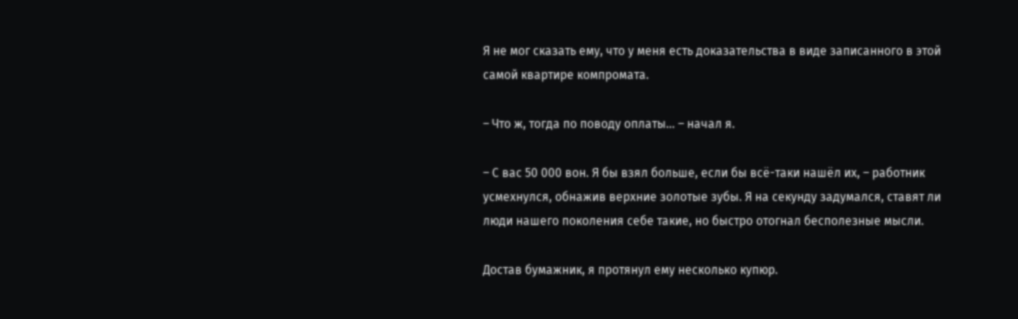Я не мог сказать ему, что у меня есть доказательства в виде записанного в этой самой квартире компромата.

– Что ж, тогда по поводу оплаты… – начал я.

– С вас 50 000 вон. Я бы взял больше, если бы всё-таки нашёл их, – работник усмехнулся, обнажив верхние золотые зубы. Я на секунду задумался, ставят ли люди нашего поколения себе такие, но быстро отогнал бесполезные мысли.

Достав бумажник, я протянул ему несколько купюр.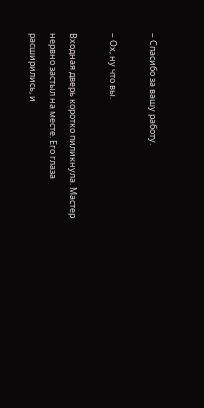– Спасибо за вашу работу.

– Ох, ну что вы.

Входная дверь коротко пиликнула. Мастер нервно застыл на месте. Его глаза расширились, и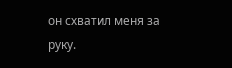он схватил меня за руку.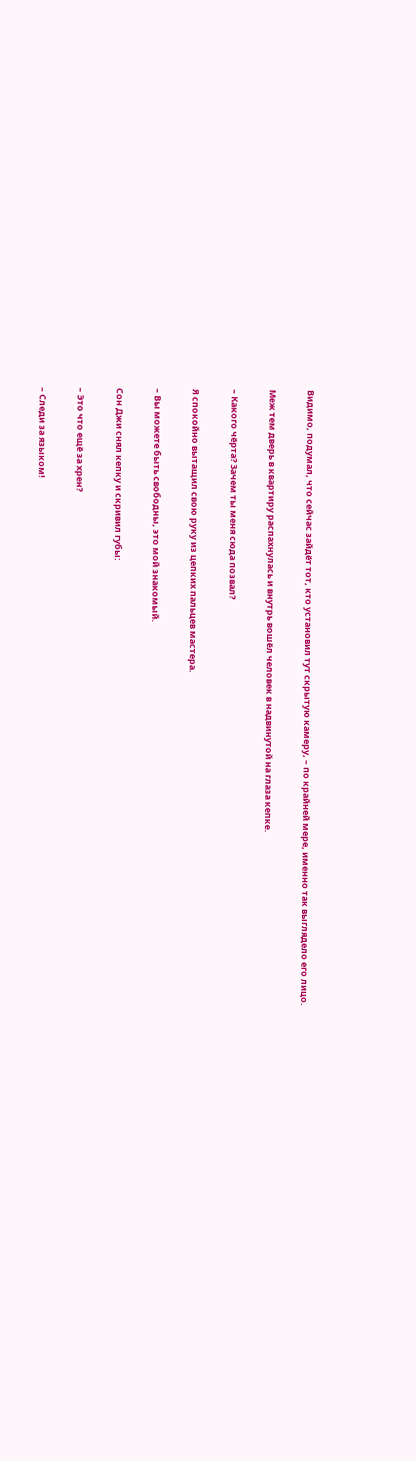Видимо, подумал, что сейчас зайдёт тот, кто установил тут скрытую камеру, – по крайней мере, именно так выглядело его лицо.

Меж тем дверь в квартиру распахнулась и внутрь вошёл человек в надвинутой на глаза кепке.

– Какого чёрта? Зачем ты меня сюда позвал?

Я спокойно вытащил свою руку из цепких пальцев мастера.

– Вы можете быть свободны, это мой знакомый.

Сон Джи снял кепку и скривил губы:

– Это что ещё за хрен?

– Следи за языком!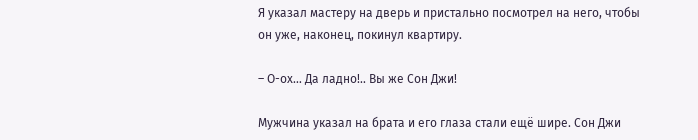Я указал мастеру на дверь и пристально посмотрел на него, чтобы он уже, наконец, покинул квартиру.

– О-ох… Да ладно!.. Вы же Сон Джи!

Мужчина указал на брата и его глаза стали ещё шире. Сон Джи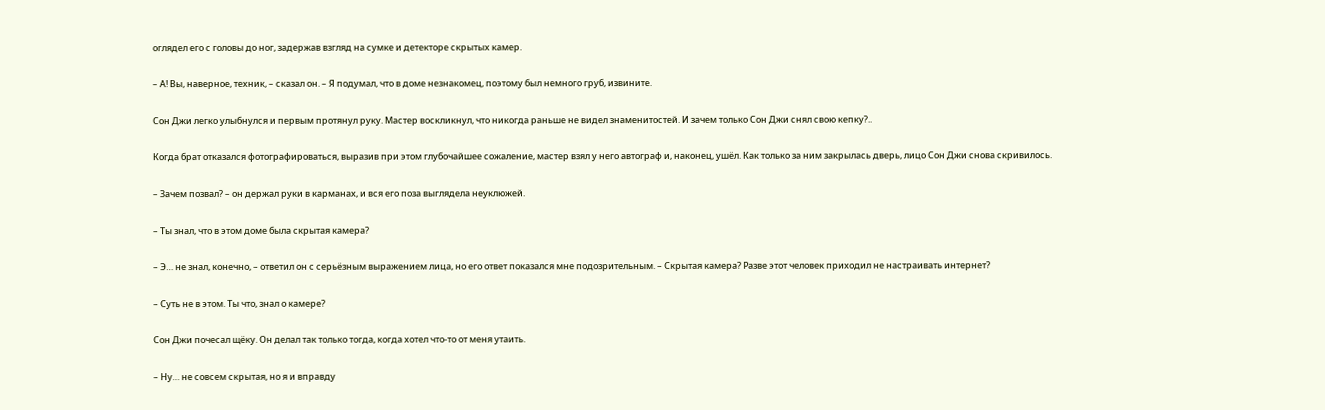оглядел его с головы до ног, задержав взгляд на сумке и детекторе скрытых камер.

– А! Вы, наверное, техник, – сказал он. – Я подумал, что в доме незнакомец, поэтому был немного груб, извините.

Сон Джи легко улыбнулся и первым протянул руку. Мастер воскликнул, что никогда раньше не видел знаменитостей. И зачем только Сон Джи снял свою кепку?..

Когда брат отказался фотографироваться, выразив при этом глубочайшее сожаление, мастер взял у него автограф и, наконец, ушёл. Как только за ним закрылась дверь, лицо Сон Джи снова скривилось.

– Зачем позвал? – он держал руки в карманах, и вся его поза выглядела неуклюжей.

– Ты знал, что в этом доме была скрытая камера?

– Э… не знал, конечно, – ответил он с серьёзным выражением лица, но его ответ показался мне подозрительным. – Скрытая камера? Разве этот человек приходил не настраивать интернет?

– Суть не в этом. Ты что, знал о камере?

Сон Джи почесал щёку. Он делал так только тогда, когда хотел что-то от меня утаить.

– Ну… не совсем скрытая, но я и вправду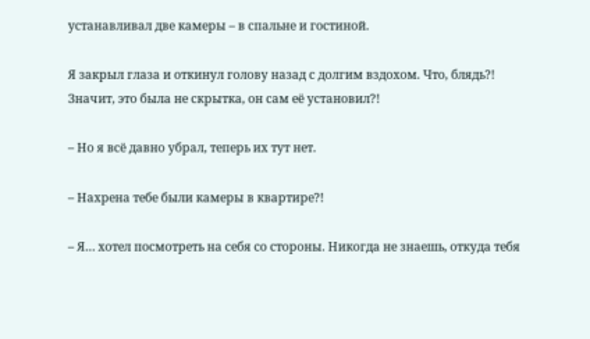устанавливал две камеры – в спальне и гостиной.

Я закрыл глаза и откинул голову назад с долгим вздохом. Что, блядь?! Значит, это была не скрытка, он сам её установил?!

– Но я всё давно убрал, теперь их тут нет.

– Нахрена тебе были камеры в квартире?!

– Я… хотел посмотреть на себя со стороны. Никогда не знаешь, откуда тебя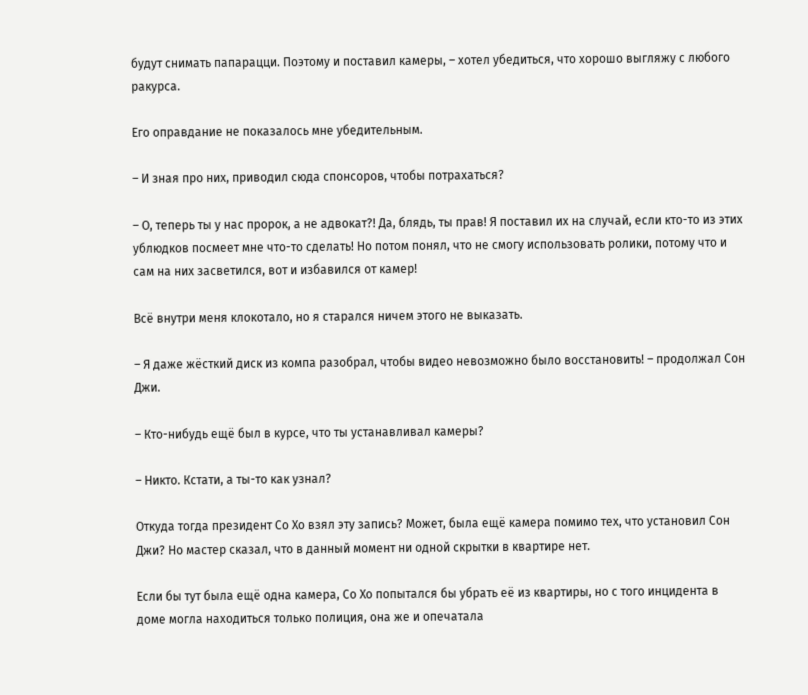будут снимать папарацци. Поэтому и поставил камеры, – хотел убедиться, что хорошо выгляжу с любого ракурса.

Его оправдание не показалось мне убедительным.

– И зная про них, приводил сюда спонсоров, чтобы потрахаться?

– О, теперь ты у нас пророк, а не адвокат?! Да, блядь, ты прав! Я поставил их на случай, если кто-то из этих ублюдков посмеет мне что-то сделать! Но потом понял, что не смогу использовать ролики, потому что и сам на них засветился, вот и избавился от камер!

Всё внутри меня клокотало, но я старался ничем этого не выказать.

– Я даже жёсткий диск из компа разобрал, чтобы видео невозможно было восстановить! – продолжал Сон Джи.

– Кто-нибудь ещё был в курсе, что ты устанавливал камеры?

– Никто. Кстати, а ты-то как узнал?

Откуда тогда президент Со Хо взял эту запись? Может, была ещё камера помимо тех, что установил Сон Джи? Но мастер сказал, что в данный момент ни одной скрытки в квартире нет.

Если бы тут была ещё одна камера, Со Хо попытался бы убрать её из квартиры, но с того инцидента в доме могла находиться только полиция, она же и опечатала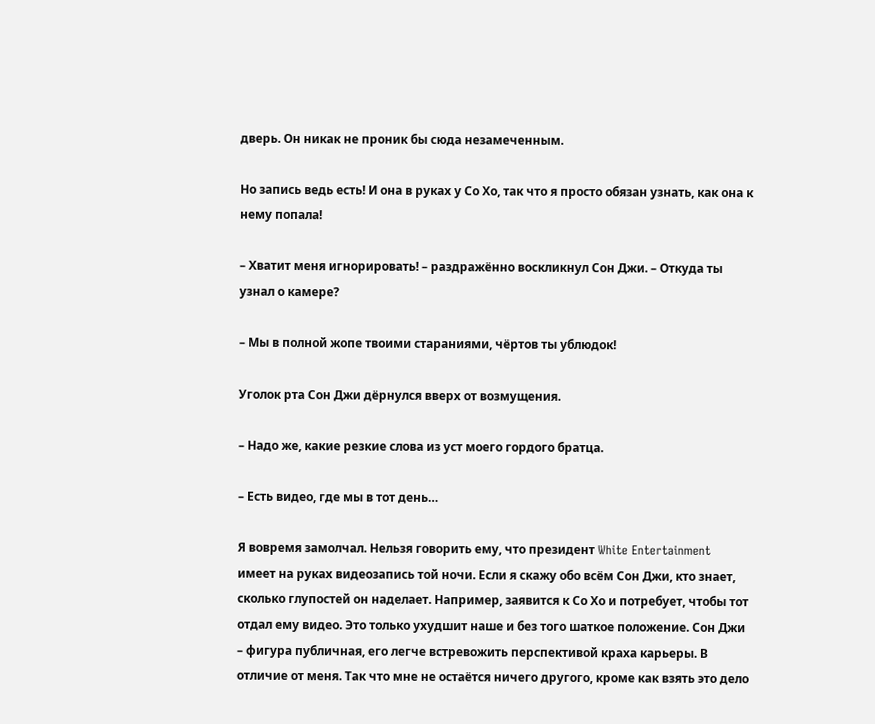дверь. Он никак не проник бы сюда незамеченным.

Но запись ведь есть! И она в руках у Со Хо, так что я просто обязан узнать, как она к нему попала!

– Хватит меня игнорировать! – раздражённо воскликнул Сон Джи. – Откуда ты узнал о камере?

– Мы в полной жопе твоими стараниями, чёртов ты ублюдок!

Уголок рта Сон Джи дёрнулся вверх от возмущения.

– Надо же, какие резкие слова из уст моего гордого братца.

– Есть видео, где мы в тот день…

Я вовремя замолчал. Нельзя говорить ему, что президент White Entertainment имеет на руках видеозапись той ночи. Если я скажу обо всём Сон Джи, кто знает, сколько глупостей он наделает. Например, заявится к Со Хо и потребует, чтобы тот отдал ему видео. Это только ухудшит наше и без того шаткое положение. Сон Джи – фигура публичная, его легче встревожить перспективой краха карьеры. В отличие от меня. Так что мне не остаётся ничего другого, кроме как взять это дело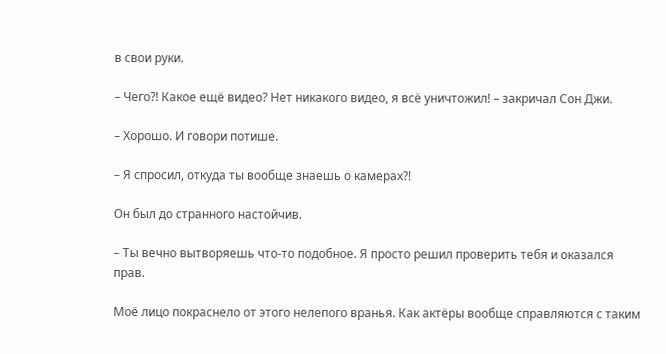в свои руки.

– Чего?! Какое ещё видео? Нет никакого видео, я всё уничтожил! – закричал Сон Джи.

– Хорошо. И говори потише.

– Я спросил, откуда ты вообще знаешь о камерах?!

Он был до странного настойчив.

– Ты вечно вытворяешь что-то подобное. Я просто решил проверить тебя и оказался прав.

Моё лицо покраснело от этого нелепого вранья. Как актёры вообще справляются с таким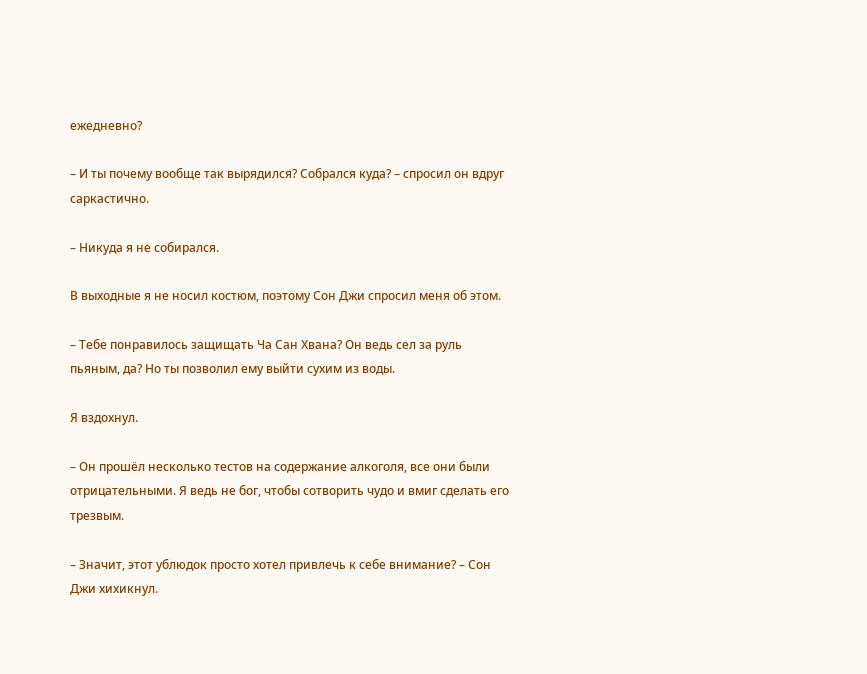ежедневно?

– И ты почему вообще так вырядился? Собрался куда? – спросил он вдруг саркастично.

– Никуда я не собирался.

В выходные я не носил костюм, поэтому Сон Джи спросил меня об этом.

– Тебе понравилось защищать Ча Сан Хвана? Он ведь сел за руль пьяным, да? Но ты позволил ему выйти сухим из воды.

Я вздохнул.

– Он прошёл несколько тестов на содержание алкоголя, все они были отрицательными. Я ведь не бог, чтобы сотворить чудо и вмиг сделать его трезвым.

– Значит, этот ублюдок просто хотел привлечь к себе внимание? – Сон Джи хихикнул.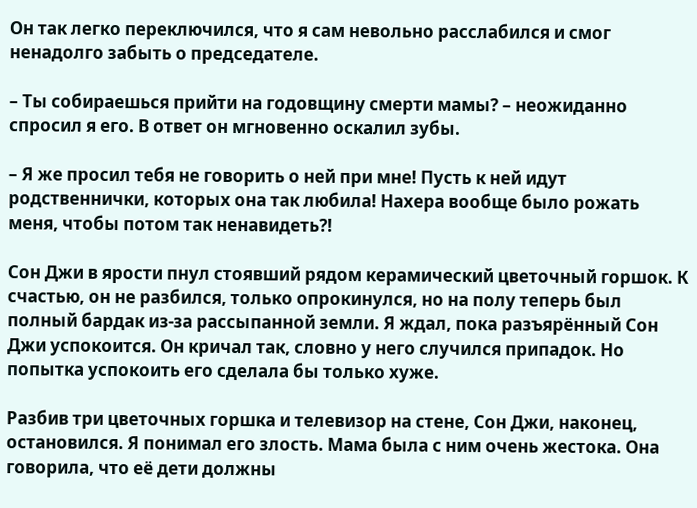Он так легко переключился, что я сам невольно расслабился и смог ненадолго забыть о председателе.

– Ты собираешься прийти на годовщину смерти мамы? – неожиданно спросил я его. В ответ он мгновенно оскалил зубы.

– Я же просил тебя не говорить о ней при мне! Пусть к ней идут родственнички, которых она так любила! Нахера вообще было рожать меня, чтобы потом так ненавидеть?!

Сон Джи в ярости пнул стоявший рядом керамический цветочный горшок. К счастью, он не разбился, только опрокинулся, но на полу теперь был полный бардак из-за рассыпанной земли. Я ждал, пока разъярённый Сон Джи успокоится. Он кричал так, словно у него случился припадок. Но попытка успокоить его сделала бы только хуже.

Разбив три цветочных горшка и телевизор на стене, Сон Джи, наконец, остановился. Я понимал его злость. Мама была с ним очень жестока. Она говорила, что её дети должны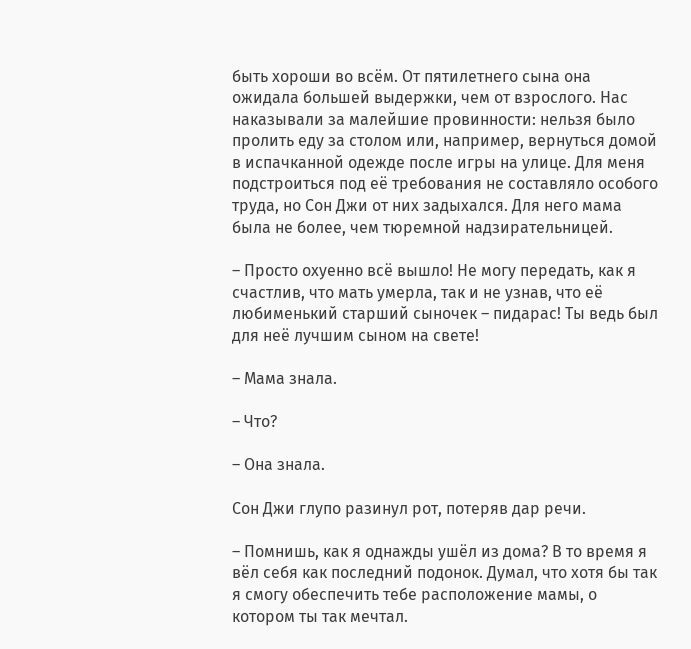быть хороши во всём. От пятилетнего сына она ожидала большей выдержки, чем от взрослого. Нас наказывали за малейшие провинности: нельзя было пролить еду за столом или, например, вернуться домой в испачканной одежде после игры на улице. Для меня подстроиться под её требования не составляло особого труда, но Сон Джи от них задыхался. Для него мама была не более, чем тюремной надзирательницей.

– Просто охуенно всё вышло! Не могу передать, как я счастлив, что мать умерла, так и не узнав, что её любименький старший сыночек – пидарас! Ты ведь был для неё лучшим сыном на свете!

– Мама знала.

– Что?

– Она знала.

Сон Джи глупо разинул рот, потеряв дар речи.

– Помнишь, как я однажды ушёл из дома? В то время я вёл себя как последний подонок. Думал, что хотя бы так я смогу обеспечить тебе расположение мамы, о котором ты так мечтал.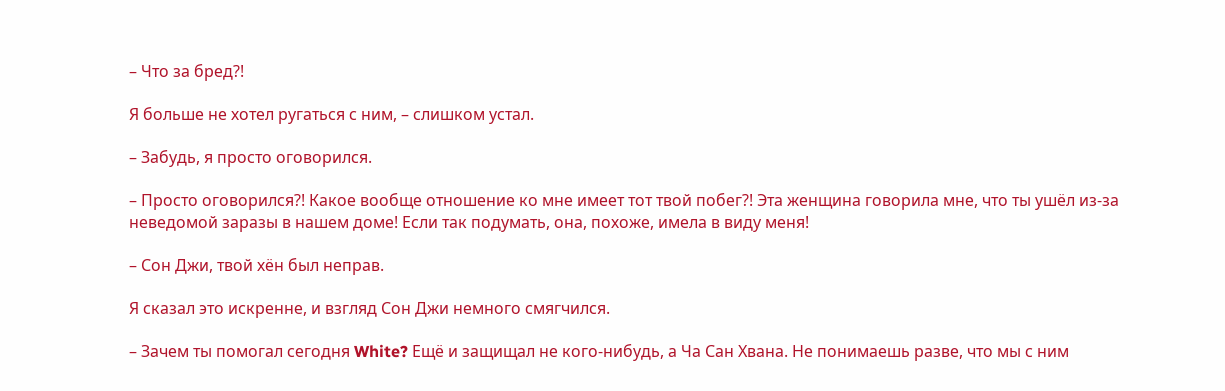– Что за бред?!

Я больше не хотел ругаться с ним, – слишком устал.

– Забудь, я просто оговорился.

– Просто оговорился?! Какое вообще отношение ко мне имеет тот твой побег?! Эта женщина говорила мне, что ты ушёл из-за неведомой заразы в нашем доме! Если так подумать, она, похоже, имела в виду меня!

– Сон Джи, твой хён был неправ.

Я сказал это искренне, и взгляд Сон Джи немного смягчился.

– Зачем ты помогал сегодня White? Ещё и защищал не кого-нибудь, а Ча Сан Хвана. Не понимаешь разве, что мы с ним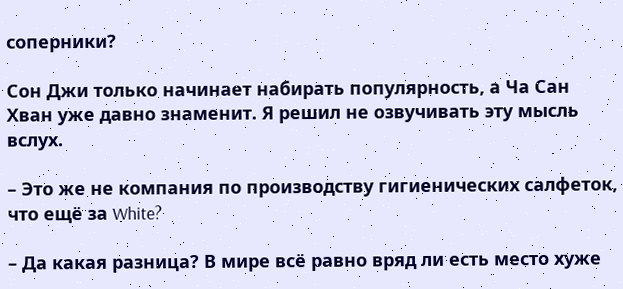соперники?

Сон Джи только начинает набирать популярность, а Ча Сан Хван уже давно знаменит. Я решил не озвучивать эту мысль вслух.

– Это же не компания по производству гигиенических салфеток, что ещё за White?

– Да какая разница? В мире всё равно вряд ли есть место хуже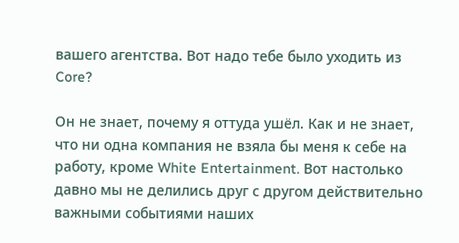вашего агентства. Вот надо тебе было уходить из Core?

Он не знает, почему я оттуда ушёл. Как и не знает, что ни одна компания не взяла бы меня к себе на работу, кроме White Entertainment. Вот настолько давно мы не делились друг с другом действительно важными событиями наших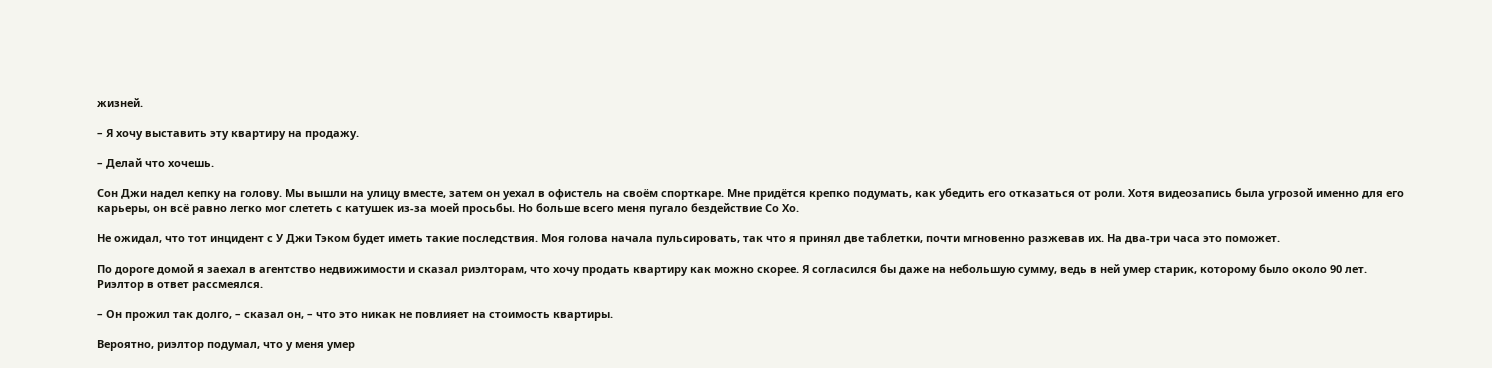жизней.

– Я хочу выставить эту квартиру на продажу.

– Делай что хочешь.

Сон Джи надел кепку на голову. Мы вышли на улицу вместе, затем он уехал в офистель на своём спорткаре. Мне придётся крепко подумать, как убедить его отказаться от роли. Хотя видеозапись была угрозой именно для его карьеры, он всё равно легко мог слететь с катушек из-за моей просьбы. Но больше всего меня пугало бездействие Со Хо.

Не ожидал, что тот инцидент с У Джи Тэком будет иметь такие последствия. Моя голова начала пульсировать, так что я принял две таблетки, почти мгновенно разжевав их. На два-три часа это поможет.

По дороге домой я заехал в агентство недвижимости и сказал риэлторам, что хочу продать квартиру как можно скорее. Я согласился бы даже на небольшую сумму, ведь в ней умер старик, которому было около 90 лет. Риэлтор в ответ рассмеялся.

– Он прожил так долго, – сказал он, – что это никак не повлияет на стоимость квартиры.

Вероятно, риэлтор подумал, что у меня умер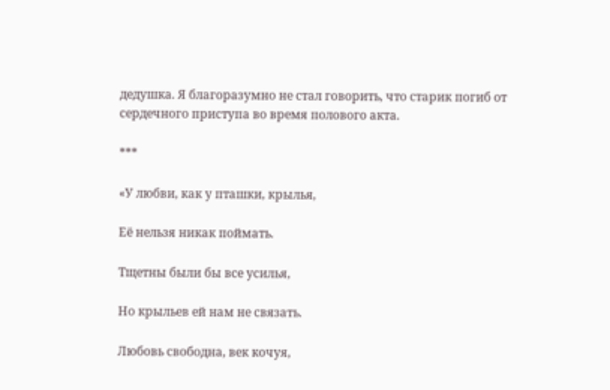дедушка. Я благоразумно не стал говорить, что старик погиб от сердечного приступа во время полового акта.

***

«У любви, как у пташки, крылья,

Её нельзя никак поймать.

Тщетны были бы все усилья,

Но крыльев ей нам не связать.

Любовь свободна, век кочуя,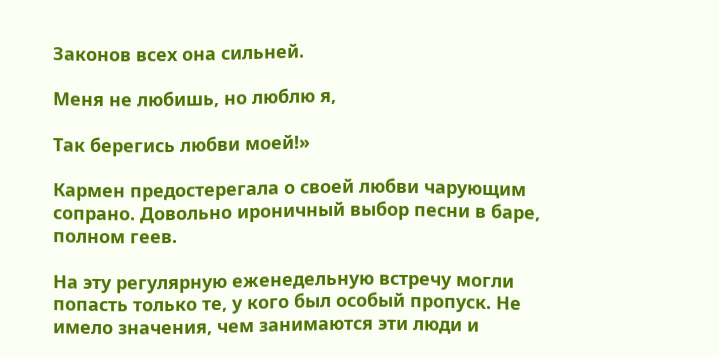Законов всех она сильней.

Меня не любишь, но люблю я,

Так берегись любви моей!»

Кармен предостерегала о своей любви чарующим сопрано. Довольно ироничный выбор песни в баре, полном геев.

На эту регулярную еженедельную встречу могли попасть только те, у кого был особый пропуск. Не имело значения, чем занимаются эти люди и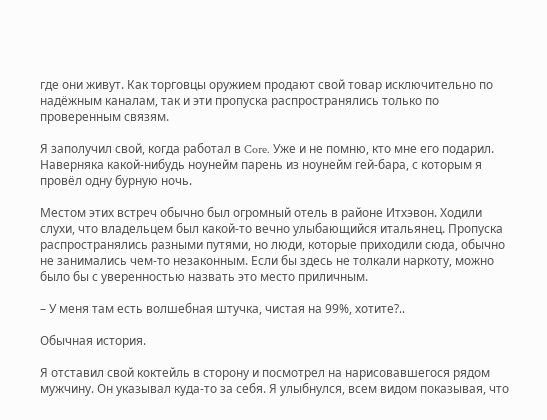где они живут. Как торговцы оружием продают свой товар исключительно по надёжным каналам, так и эти пропуска распространялись только по проверенным связям.

Я заполучил свой, когда работал в Core. Уже и не помню, кто мне его подарил. Наверняка какой-нибудь ноунейм парень из ноунейм гей-бара, с которым я провёл одну бурную ночь.

Местом этих встреч обычно был огромный отель в районе Итхэвон. Ходили слухи, что владельцем был какой-то вечно улыбающийся итальянец. Пропуска распространялись разными путями, но люди, которые приходили сюда, обычно не занимались чем-то незаконным. Если бы здесь не толкали наркоту, можно было бы с уверенностью назвать это место приличным.

– У меня там есть волшебная штучка, чистая на 99%, хотите?..

Обычная история.

Я отставил свой коктейль в сторону и посмотрел на нарисовавшегося рядом мужчину. Он указывал куда-то за себя. Я улыбнулся, всем видом показывая, что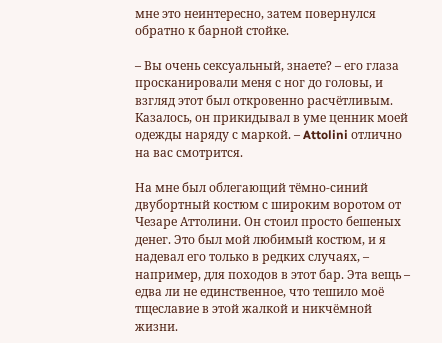мне это неинтересно, затем повернулся обратно к барной стойке.

– Вы очень сексуальный, знаете? – его глаза просканировали меня с ног до головы, и взгляд этот был откровенно расчётливым. Казалось, он прикидывал в уме ценник моей одежды наряду с маркой. – Attolini отлично на вас смотрится.

На мне был облегающий тёмно-синий двубортный костюм с широким воротом от Чезаре Аттолини. Он стоил просто бешеных денег. Это был мой любимый костюм, и я надевал его только в редких случаях, – например, для походов в этот бар. Эта вещь – едва ли не единственное, что тешило моё тщеславие в этой жалкой и никчёмной жизни.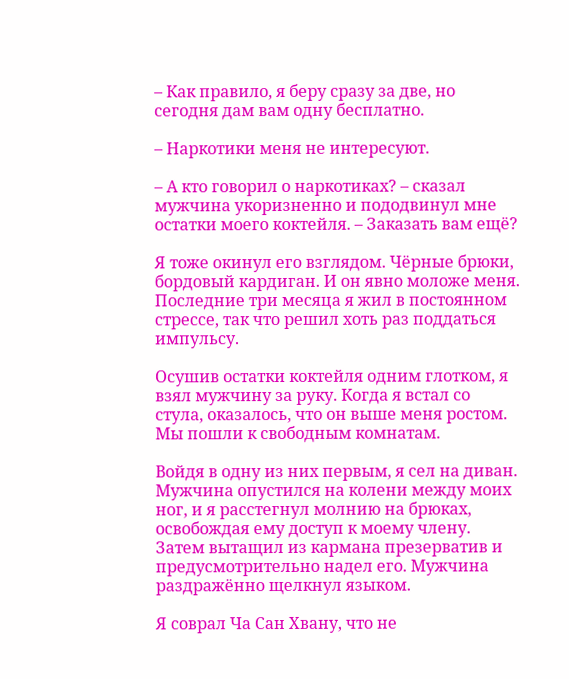– Как правило, я беру сразу за две, но сегодня дам вам одну бесплатно.

– Наркотики меня не интересуют.

– А кто говорил о наркотиках? – сказал мужчина укоризненно и пододвинул мне остатки моего коктейля. – Заказать вам ещё?

Я тоже окинул его взглядом. Чёрные брюки, бордовый кардиган. И он явно моложе меня. Последние три месяца я жил в постоянном стрессе, так что решил хоть раз поддаться импульсу.

Осушив остатки коктейля одним глотком, я взял мужчину за руку. Когда я встал со стула, оказалось, что он выше меня ростом. Мы пошли к свободным комнатам.

Войдя в одну из них первым, я сел на диван. Мужчина опустился на колени между моих ног, и я расстегнул молнию на брюках, освобождая ему доступ к моему члену. Затем вытащил из кармана презерватив и предусмотрительно надел его. Мужчина раздражённо щелкнул языком.

Я соврал Ча Сан Хвану, что не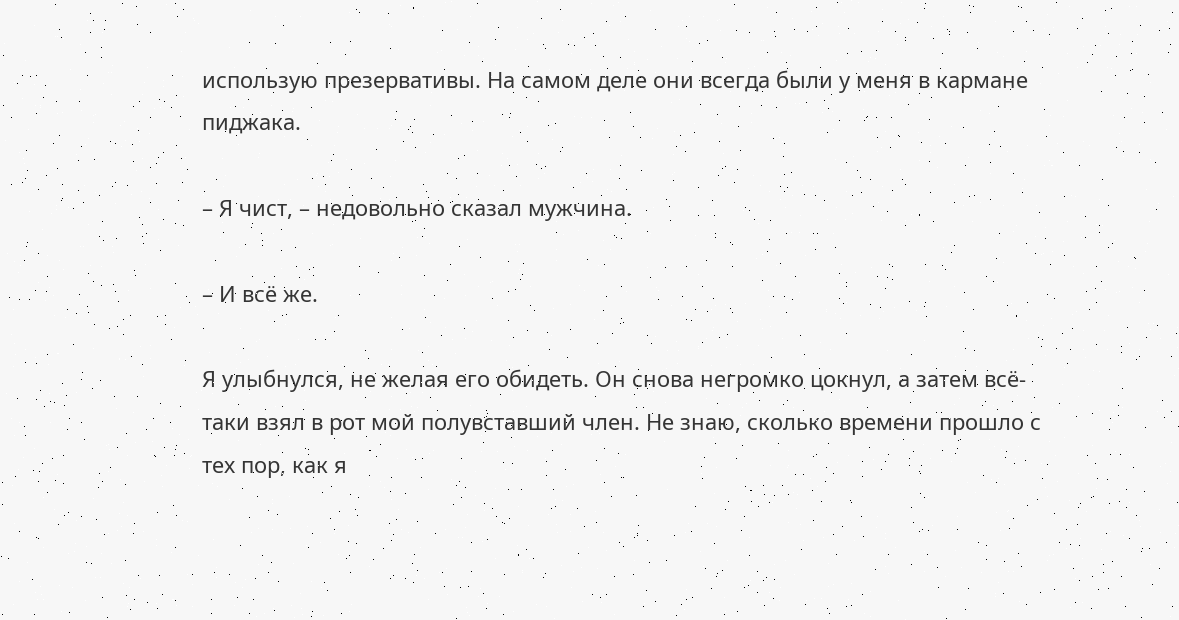использую презервативы. На самом деле они всегда были у меня в кармане пиджака.

– Я чист, – недовольно сказал мужчина.

– И всё же.

Я улыбнулся, не желая его обидеть. Он снова негромко цокнул, а затем всё-таки взял в рот мой полувставший член. Не знаю, сколько времени прошло с тех пор, как я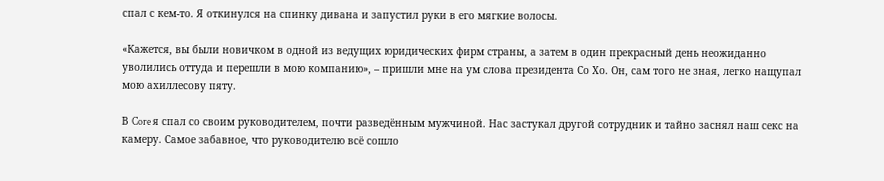спал с кем-то. Я откинулся на спинку дивана и запустил руки в его мягкие волосы.

«Кажется, вы были новичком в одной из ведущих юридических фирм страны, а затем в один прекрасный день неожиданно уволились оттуда и перешли в мою компанию», – пришли мне на ум слова президента Со Хо. Он, сам того не зная, легко нащупал мою ахиллесову пяту.

В Core я спал со своим руководителем, почти разведённым мужчиной. Нас застукал другой сотрудник и тайно заснял наш секс на камеру. Самое забавное, что руководителю всё сошло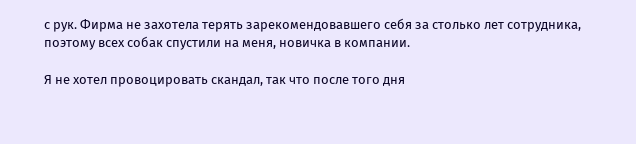с рук. Фирма не захотела терять зарекомендовавшего себя за столько лет сотрудника, поэтому всех собак спустили на меня, новичка в компании.

Я не хотел провоцировать скандал, так что после того дня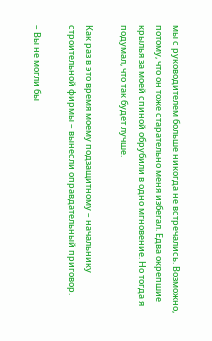мы с руководителем больше никогда не встречались. Возможно, потому, что он тоже старательно меня избегал. Едва окрепшие крылья за моей спиной обрубили в одно мгновение. Но тогда я подумал, что так будет лучше.

Как раз в это время моему подзащитному – начальнику строительной фирмы – вынесли оправдательный приговор.

– Вы не могли бы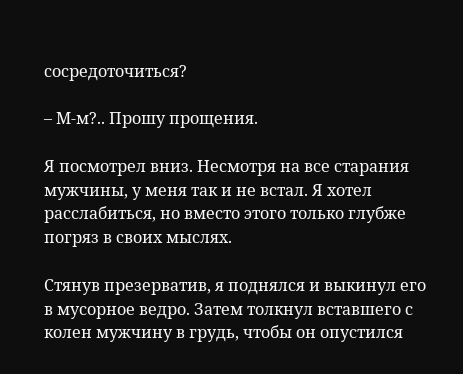сосредоточиться?

– М-м?.. Прошу прощения.

Я посмотрел вниз. Несмотря на все старания мужчины, у меня так и не встал. Я хотел расслабиться, но вместо этого только глубже погряз в своих мыслях.

Стянув презерватив, я поднялся и выкинул его в мусорное ведро. Затем толкнул вставшего с колен мужчину в грудь, чтобы он опустился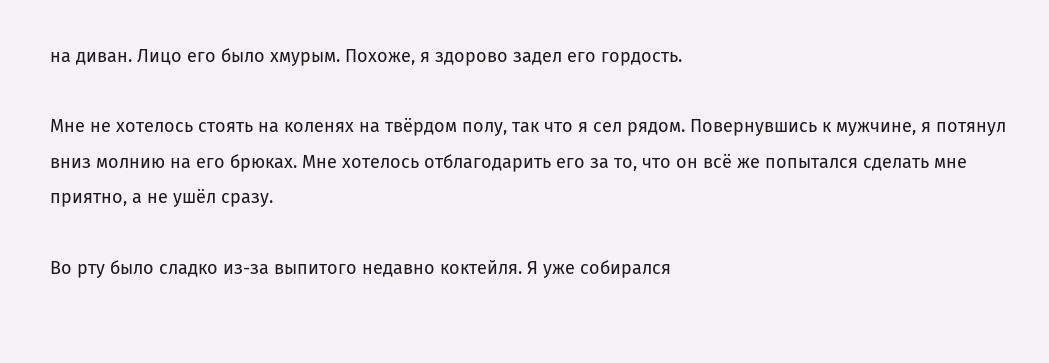на диван. Лицо его было хмурым. Похоже, я здорово задел его гордость.

Мне не хотелось стоять на коленях на твёрдом полу, так что я сел рядом. Повернувшись к мужчине, я потянул вниз молнию на его брюках. Мне хотелось отблагодарить его за то, что он всё же попытался сделать мне приятно, а не ушёл сразу.

Во рту было сладко из-за выпитого недавно коктейля. Я уже собирался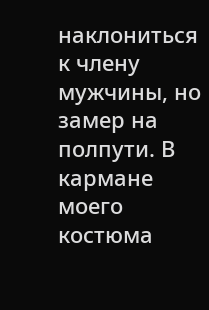наклониться к члену мужчины, но замер на полпути. В кармане моего костюма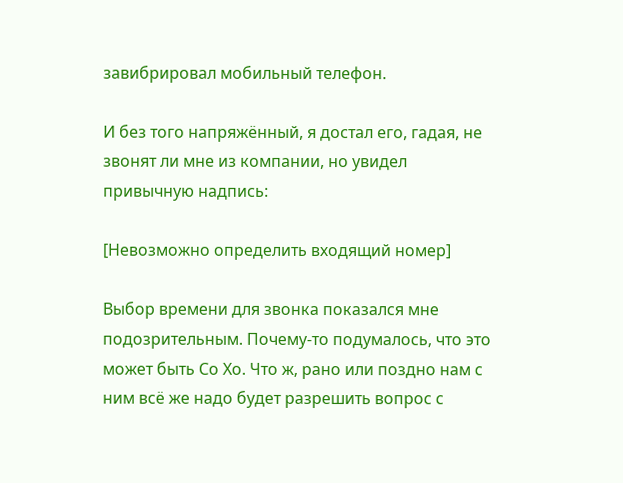завибрировал мобильный телефон.

И без того напряжённый, я достал его, гадая, не звонят ли мне из компании, но увидел привычную надпись:

[Невозможно определить входящий номер]

Выбор времени для звонка показался мне подозрительным. Почему-то подумалось, что это может быть Со Хо. Что ж, рано или поздно нам с ним всё же надо будет разрешить вопрос с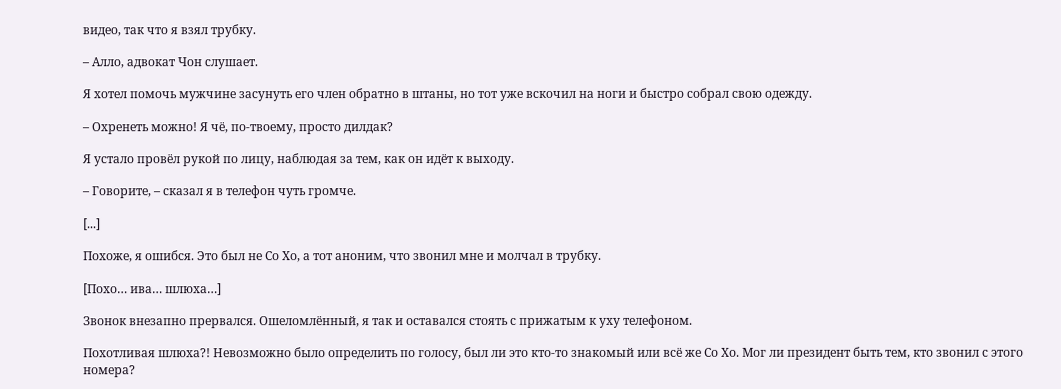видео, так что я взял трубку.

– Алло, адвокат Чон слушает.

Я хотел помочь мужчине засунуть его член обратно в штаны, но тот уже вскочил на ноги и быстро собрал свою одежду.

– Охренеть можно! Я чё, по-твоему, просто дилдак?

Я устало провёл рукой по лицу, наблюдая за тем, как он идёт к выходу.

– Говорите, – сказал я в телефон чуть громче.

[...]

Похоже, я ошибся. Это был не Со Хо, а тот аноним, что звонил мне и молчал в трубку.

[Похо… ива… шлюха…]

Звонок внезапно прервался. Ошеломлённый, я так и оставался стоять с прижатым к уху телефоном.

Похотливая шлюха?! Невозможно было определить по голосу, был ли это кто-то знакомый или всё же Со Хо. Мог ли президент быть тем, кто звонил с этого номера?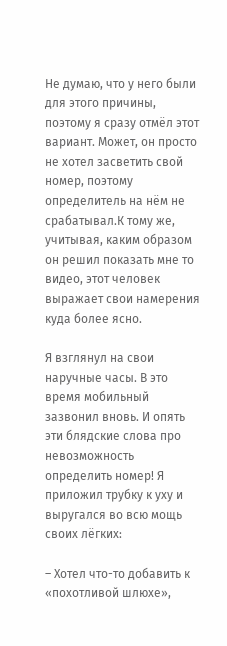Не думаю, что у него были для этого причины, поэтому я сразу отмёл этот вариант. Может, он просто не хотел засветить свой номер, поэтому определитель на нём не срабатывал.К тому же, учитывая, каким образом он решил показать мне то видео, этот человек выражает свои намерения куда более ясно.

Я взглянул на свои наручные часы. В это время мобильный зазвонил вновь. И опять эти блядские слова про невозможность определить номер! Я приложил трубку к уху и выругался во всю мощь своих лёгких:

– Хотел что-то добавить к «похотливой шлюхе»,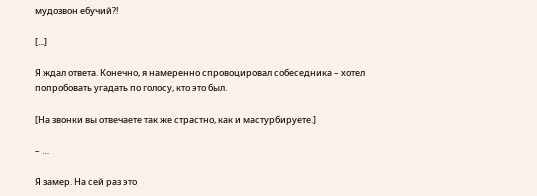мудозвон ебучий?!

[...]

Я ждал ответа. Конечно, я намеренно спровоцировал собеседника – хотел попробовать угадать по голосу, кто это был.

[На звонки вы отвечаете так же страстно, как и мастурбируете.]

– …

Я замер. На сей раз это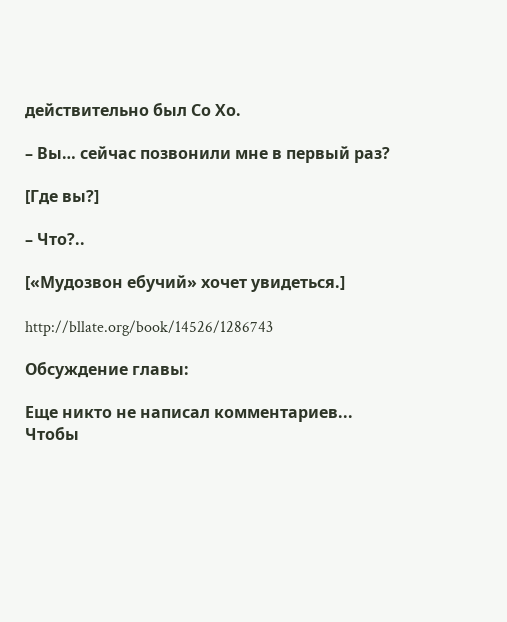действительно был Со Хо.

– Вы… сейчас позвонили мне в первый раз?

[Где вы?]

– Что?..

[«Мудозвон ебучий» хочет увидеться.]

http://bllate.org/book/14526/1286743

Обсуждение главы:

Еще никто не написал комментариев...
Чтобы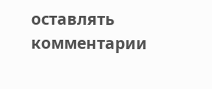оставлять комментарии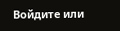Войдите или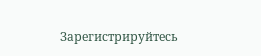Зарегистрируйтесь